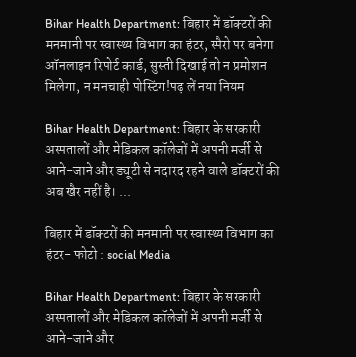Bihar Health Department: बिहार में डॉक्टरों की मनमानी पर स्वास्थ्य विभाग का हंटर, स्पैरो पर बनेगा ऑनलाइन रिपोर्ट कार्ड, सुस्ती दिखाई तो न प्रमोशन मिलेगा, न मनचाही पोस्टिंग!पढ़ लें नया नियम

Bihar Health Department: बिहार के सरकारी अस्पतालों और मेडिकल कॉलेजों में अपनी मर्जी से आने-जाने और ड्यूटी से नदारद रहने वाले डॉक्टरों की अब खैर नहीं है। ...

बिहार में डॉक्टरों की मनमानी पर स्वास्थ्य विभाग का हंटर- फोटो : social Media

Bihar Health Department: बिहार के सरकारी अस्पतालों और मेडिकल कॉलेजों में अपनी मर्जी से आने-जाने और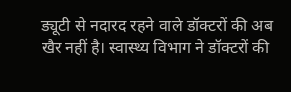ड्यूटी से नदारद रहने वाले डॉक्टरों की अब खैर नहीं है। स्वास्थ्य विभाग ने डॉक्टरों की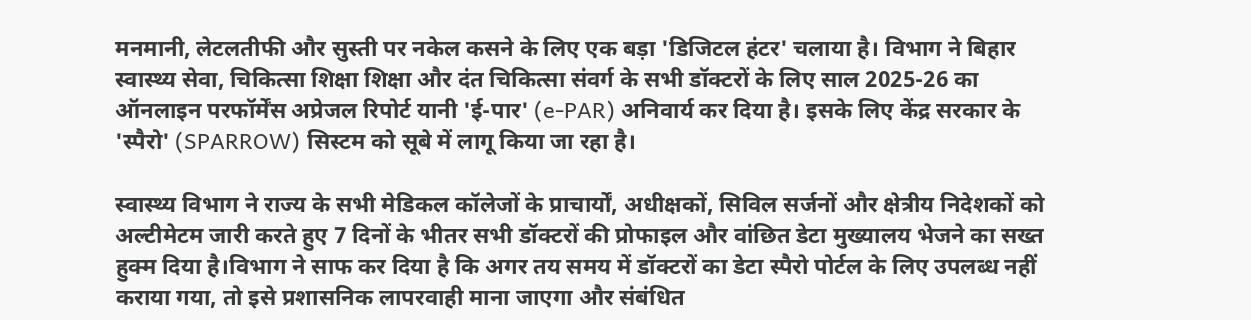मनमानी, लेटलतीफी और सुस्ती पर नकेल कसने के लिए एक बड़ा 'डिजिटल हंटर' चलाया है। विभाग ने बिहार स्वास्थ्य सेवा, चिकित्सा शिक्षा शिक्षा और दंत चिकित्सा संवर्ग के सभी डॉक्टरों के लिए साल 2025-26 का ऑनलाइन परफॉर्मेंस अप्रेजल रिपोर्ट यानी 'ई-पार' (e-PAR) अनिवार्य कर दिया है। इसके लिए केंद्र सरकार के 'स्पैरो' (SPARROW) सिस्टम को सूबे में लागू किया जा रहा है।

स्वास्थ्य विभाग ने राज्य के सभी मेडिकल कॉलेजों के प्राचार्यों, अधीक्षकों, सिविल सर्जनों और क्षेत्रीय निदेशकों को अल्टीमेटम जारी करते हुए 7 दिनों के भीतर सभी डॉक्टरों की प्रोफाइल और वांछित डेटा मुख्यालय भेजने का सख्त हुक्म दिया है।विभाग ने साफ कर दिया है कि अगर तय समय में डॉक्टरों का डेटा स्पैरो पोर्टल के लिए उपलब्ध नहीं कराया गया, तो इसे प्रशासनिक लापरवाही माना जाएगा और संबंधित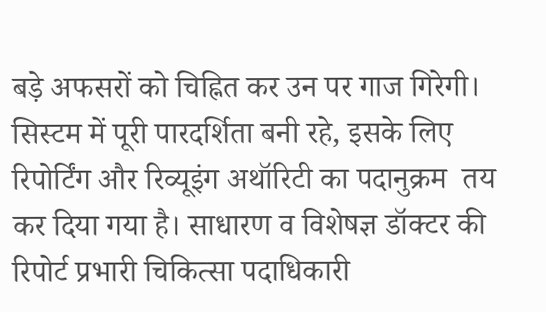बड़े अफसरों को चिह्नित कर उन पर गाज गिरेगी। सिस्टम में पूरी पारदर्शिता बनी रहे, इसके लिए रिपोर्टिंग और रिव्यूइंग अथॉरिटी का पदानुक्रम  तय कर दिया गया है। साधारण व विशेषज्ञ डॉक्टर की  रिपोर्ट प्रभारी चिकित्सा पदाधिकारी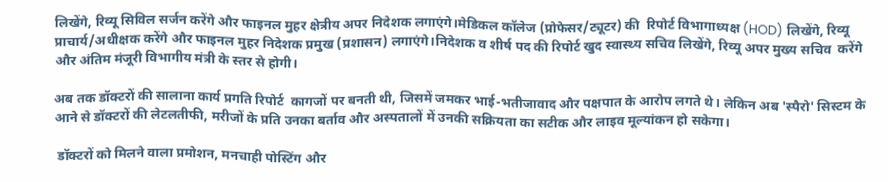लिखेंगे, रिव्यू सिविल सर्जन करेंगे और फाइनल मुहर क्षेत्रीय अपर निदेशक लगाएंगे।मेडिकल कॉलेज (प्रोफेसर/ट्यूटर) की  रिपोर्ट विभागाध्यक्ष (HOD) लिखेंगे, रिव्यू प्राचार्य/अधीक्षक करेंगे और फाइनल मुहर निदेशक प्रमुख (प्रशासन) लगाएंगे।निदेशक व शीर्ष पद की रिपोर्ट खुद स्वास्थ्य सचिव लिखेंगे, रिव्यू अपर मुख्य सचिव  करेंगे और अंतिम मंजूरी विभागीय मंत्री के स्तर से होगी।

अब तक डॉक्टरों की सालाना कार्य प्रगति रिपोर्ट  कागजों पर बनती थी, जिसमें जमकर भाई-भतीजावाद और पक्षपात के आरोप लगते थे। लेकिन अब 'स्पैरो' सिस्टम के आने से डॉक्टरों की लेटलतीफी, मरीजों के प्रति उनका बर्ताव और अस्पतालों में उनकी सक्रियता का सटीक और लाइव मूल्यांकन हो सकेगा।

 डॉक्टरों को मिलने वाला प्रमोशन, मनचाही पोस्टिंग और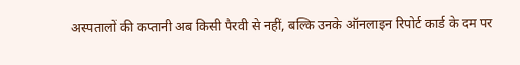अस्पतालों की कप्तानी अब किसी पैरवी से नहीं, बल्कि उनके ऑनलाइन रिपोर्ट कार्ड के दम पर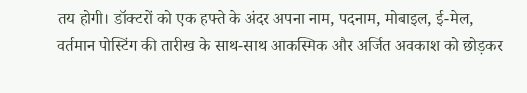तय होगी। डॉक्टरों को एक हफ्ते के अंदर अपना नाम, पदनाम, मोबाइल, ई-मेल, वर्तमान पोस्टिंग की तारीख के साथ-साथ आकस्मिक और अर्जित अवकाश को छोड़कर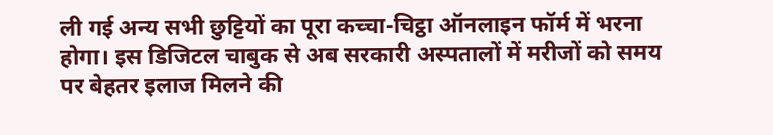ली गई अन्य सभी छुट्टियों का पूरा कच्चा-चिट्ठा ऑनलाइन फॉर्म में भरना होगा। इस डिजिटल चाबुक से अब सरकारी अस्पतालों में मरीजों को समय पर बेहतर इलाज मिलने की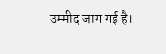उम्मीद जाग गई है।